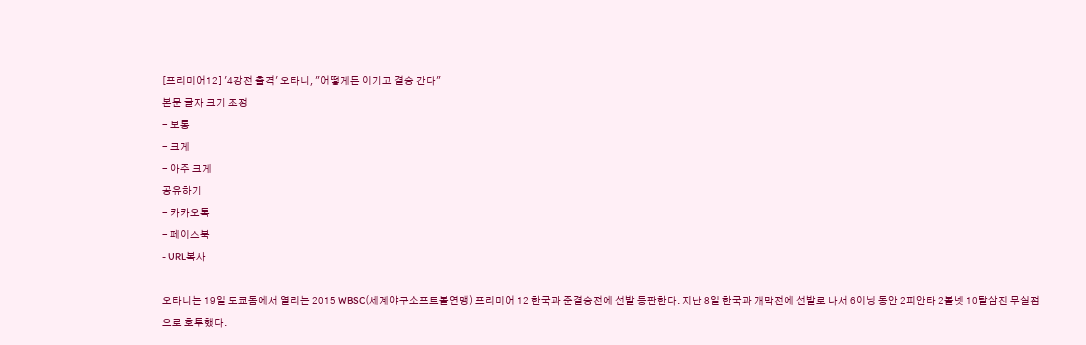[프리미어12] '4강전 출격' 오타니, "어떻게든 이기고 결승 간다"
본문 글자 크기 조정
- 보통
- 크게
- 아주 크게
공유하기
- 카카오톡
- 페이스북
- URL복사

오타니는 19일 도쿄돔에서 열리는 2015 WBSC(세계야구소프트볼연맹) 프리미어 12 한국과 준결승전에 선발 등판한다. 지난 8일 한국과 개막전에 선발로 나서 6이닝 동안 2피안타 2볼넷 10탈삼진 무실점으로 호투했다.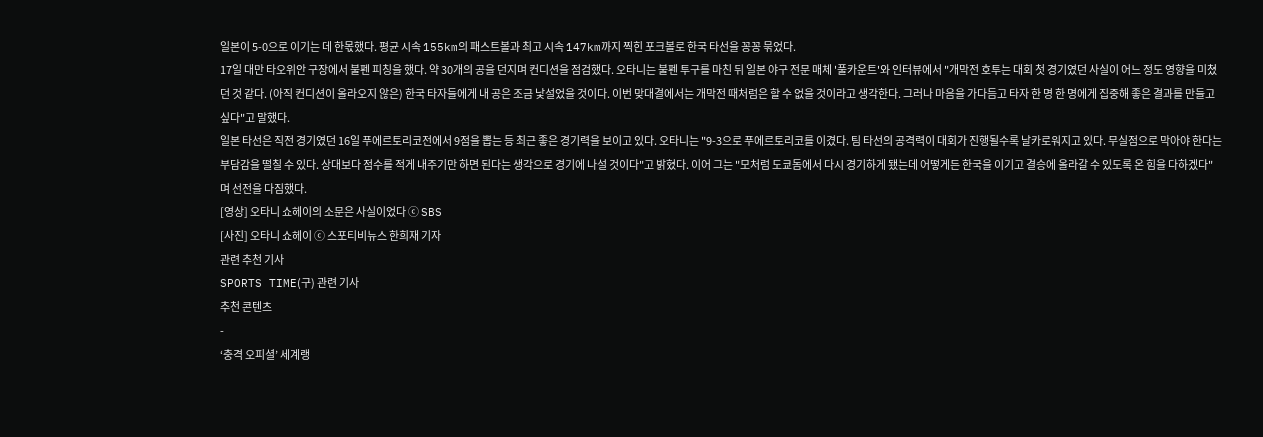일본이 5-0으로 이기는 데 한몫했다. 평균 시속 155km의 패스트볼과 최고 시속 147km까지 찍힌 포크볼로 한국 타선을 꽁꽁 묶었다.
17일 대만 타오위안 구장에서 불펜 피칭을 했다. 약 30개의 공을 던지며 컨디션을 점검했다. 오타니는 불펜 투구를 마친 뒤 일본 야구 전문 매체 '풀카운트'와 인터뷰에서 "개막전 호투는 대회 첫 경기였던 사실이 어느 정도 영향을 미쳤던 것 같다. (아직 컨디션이 올라오지 않은) 한국 타자들에게 내 공은 조금 낯설었을 것이다. 이번 맞대결에서는 개막전 때처럼은 할 수 없을 것이라고 생각한다. 그러나 마음을 가다듬고 타자 한 명 한 명에게 집중해 좋은 결과를 만들고 싶다"고 말했다.
일본 타선은 직전 경기였던 16일 푸에르토리코전에서 9점을 뽑는 등 최근 좋은 경기력을 보이고 있다. 오타니는 "9-3으로 푸에르토리코를 이겼다. 팀 타선의 공격력이 대회가 진행될수록 날카로워지고 있다. 무실점으로 막아야 한다는 부담감을 떨칠 수 있다. 상대보다 점수를 적게 내주기만 하면 된다는 생각으로 경기에 나설 것이다"고 밝혔다. 이어 그는 "모처럼 도쿄돔에서 다시 경기하게 됐는데 어떻게든 한국을 이기고 결승에 올라갈 수 있도록 온 힘을 다하겠다"며 선전을 다짐했다.
[영상] 오타니 쇼헤이의 소문은 사실이었다 ⓒ SBS
[사진] 오타니 쇼헤이 ⓒ 스포티비뉴스 한희재 기자
관련 추천 기사
SPORTS TIME(구) 관련 기사
추천 콘텐츠
-
‘충격 오피셜’ 세계랭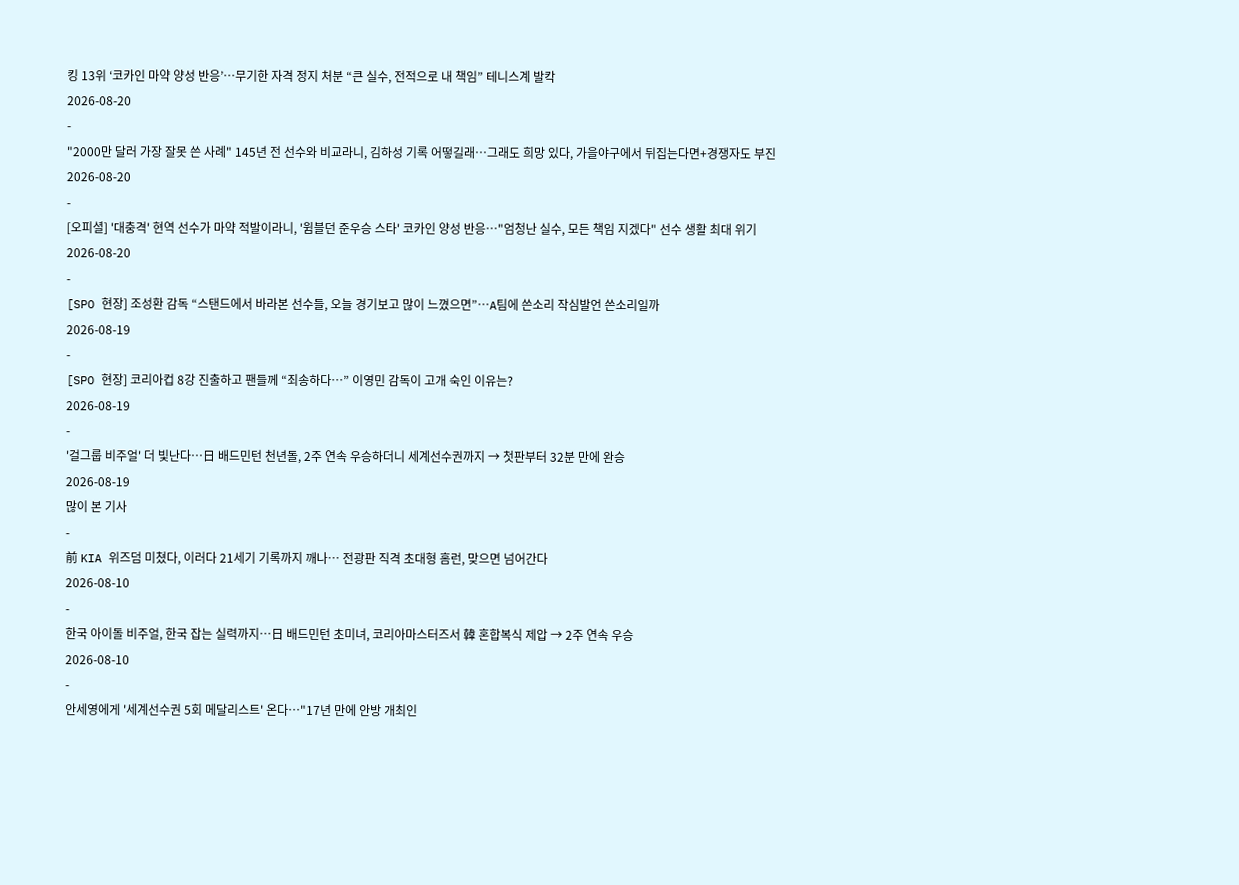킹 13위 ‘코카인 마약 양성 반응’…무기한 자격 정지 처분 “큰 실수, 전적으로 내 책임” 테니스계 발칵
2026-08-20
-
"2000만 달러 가장 잘못 쓴 사례" 145년 전 선수와 비교라니, 김하성 기록 어떻길래…그래도 희망 있다, 가을야구에서 뒤집는다면+경쟁자도 부진
2026-08-20
-
[오피셜] '대충격' 현역 선수가 마약 적발이라니, '윔블던 준우승 스타' 코카인 양성 반응…"엄청난 실수, 모든 책임 지겠다" 선수 생활 최대 위기
2026-08-20
-
[SPO 현장] 조성환 감독 “스탠드에서 바라본 선수들, 오늘 경기보고 많이 느꼈으면”…A팀에 쓴소리 작심발언 쓴소리일까
2026-08-19
-
[SPO 현장] 코리아컵 8강 진출하고 팬들께 “죄송하다…” 이영민 감독이 고개 숙인 이유는?
2026-08-19
-
'걸그룹 비주얼' 더 빛난다…日 배드민턴 천년돌, 2주 연속 우승하더니 세계선수권까지 → 첫판부터 32분 만에 완승
2026-08-19
많이 본 기사
-
前 KIA 위즈덤 미쳤다, 이러다 21세기 기록까지 깨나… 전광판 직격 초대형 홈런, 맞으면 넘어간다
2026-08-10
-
한국 아이돌 비주얼, 한국 잡는 실력까지…日 배드민턴 초미녀, 코리아마스터즈서 韓 혼합복식 제압 → 2주 연속 우승
2026-08-10
-
안세영에게 '세계선수권 5회 메달리스트' 온다…"17년 만에 안방 개최인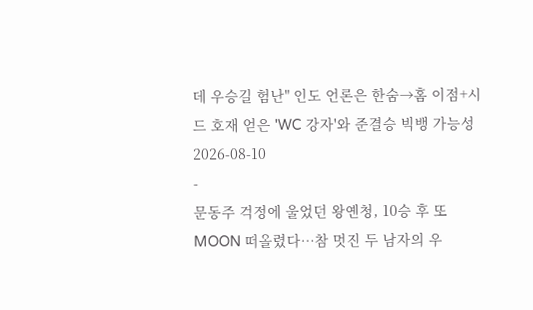데 우승길 험난" 인도 언론은 한숨→홈 이점+시드 호재 얻은 'WC 강자'와 준결승 빅뱅 가능성
2026-08-10
-
문동주 걱정에 울었던 왕옌청, 10승 후 또 MOON 떠올렸다…참 멋진 두 남자의 우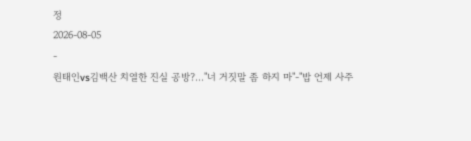정
2026-08-05
-
원태인vs김백산 치열한 진실 공방?…"너 거짓말 좀 하지 마"-"밥 언제 사주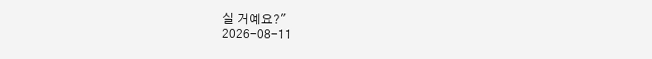실 거예요?"
2026-08-11